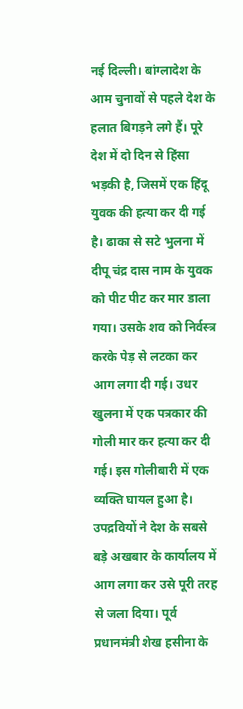नई दिल्ली। बांग्लादेश के आम चुनावों से पहले देश के हलात बिगड़ने लगे हैं। पूरे देश में दो दिन से हिंसा भड़की है, जिसमें एक हिंदू युवक की हत्या कर दी गई है। ढाका से सटे भुलना में दीपू चंद्र दास नाम के युवक को पीट पीट कर मार डाला गया। उसके शव को निर्वस्त्र करके पेड़ से लटका कर आग लगा दी गई। उधर खुलना में एक पत्रकार की गोली मार कर हत्या कर दी गई। इस गोलीबारी में एक व्यक्ति घायल हुआ है। उपद्रवियों ने देश के सबसे बड़े अखबार के कार्यालय में आग लगा कर उसे पूरी तरह से जला दिया। पूर्व प्रधानमंत्री शेख हसीना के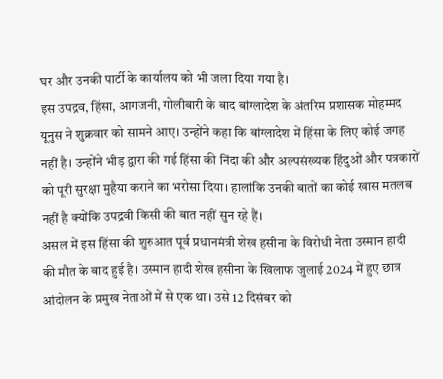घर और उनकी पार्टी के कार्यालय को भी जला दिया गया है।
इस उपद्रव, हिंसा, आगजनी, गोलीबारी के बाद बांग्लादेश के अंतरिम प्रशासक मोहम्मद यूनुस ने शुक्रवार को सामने आए। उन्होंने कहा कि बांग्लादेश में हिंसा के लिए कोई जगह नहीं है। उन्होंने भीड़ द्वारा की गई हिंसा की निंदा की और अल्पसंख्यक हिंदुओं और पत्रकारों को पूरी सुरक्षा मुहैया कराने का भरोसा दिया। हालांकि उनकी बातों का कोई खास मतलब नहीं है क्योंकि उपद्रवी किसी की बात नहीं सुन रहे हैं।
असल में इस हिंसा की शुरुआत पूर्व प्रधानमंत्री शेख हसीना के विरोधी नेता उस्मान हादी की मौत के बाद हुई है। उस्मान हादी शेख हसीना के खिलाफ जुलाई 2024 में हुए छात्र आंदोलन के प्रमुख नेताओं में से एक था। उसे 12 दिसंबर को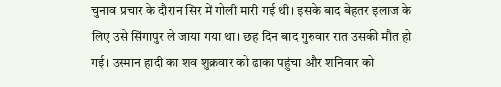चुनाव प्रचार के दौरान सिर में गोली मारी गई थी। इसके बाद बेहतर इलाज के लिए उसे सिंगापुर ले जाया गया था। छह दिन बाद गुरुवार रात उसकी मौत हो गई। उस्मान हादी का शव शुक्रवार को ढाका पहुंचा और शनिवार को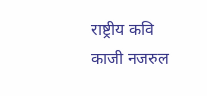राष्ट्रीय कवि काजी नजरुल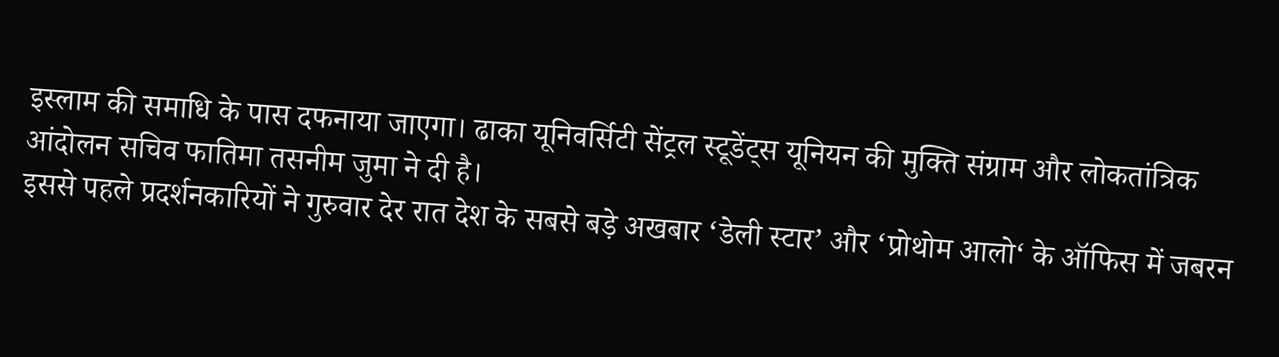इस्लाम की समाधि के पास दफनाया जाएगा। ढाका यूनिवर्सिटी सेंट्रल स्टूडेंट्स यूनियन की मुक्ति संग्राम और लोकतांत्रिक आंदोलन सचिव फातिमा तसनीम जुमा ने दी है।
इससे पहले प्रदर्शनकारियों ने गुरुवार देर रात देश के सबसे बड़े अखबार ‘डेली स्टार’ और ‘प्रोथोम आलो‘ के ऑफिस में जबरन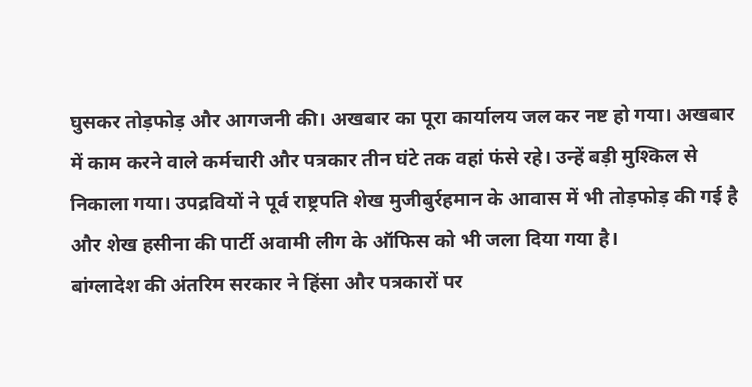घुसकर तोड़फोड़ और आगजनी की। अखबार का पूरा कार्यालय जल कर नष्ट हो गया। अखबार में काम करने वाले कर्मचारी और पत्रकार तीन घंटे तक वहां फंसे रहे। उन्हें बड़ी मुश्किल से निकाला गया। उपद्रवियों ने पूर्व राष्ट्रपति शेख मुजीबुर्रहमान के आवास में भी तोड़फोड़ की गई है और शेख हसीना की पार्टी अवामी लीग के ऑफिस को भी जला दिया गया है।
बांग्लादेश की अंतरिम सरकार ने हिंसा और पत्रकारों पर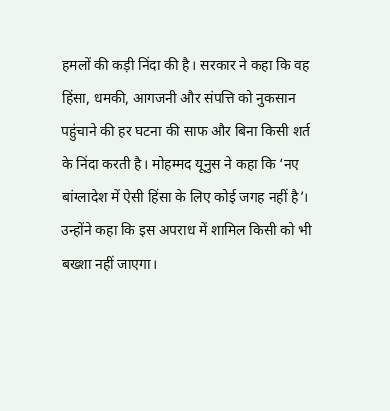हमलों की कड़ी निंदा की है। सरकार ने कहा कि वह हिंसा, धमकी, आगजनी और संपत्ति को नुकसान पहुंचाने की हर घटना की साफ और बिना किसी शर्त के निंदा करती है। मोहम्मद यूनुस ने कहा कि ‘नए बांग्लादेश में ऐसी हिंसा के लिए कोई जगह नहीं है’। उन्होंने कहा कि इस अपराध में शामिल किसी को भी बख्शा नहीं जाएगा।